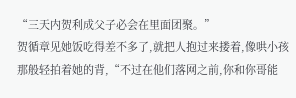“三天内贺利成父子必会在里面团聚。”
贺循章见她饭吃得差不多了,就把人抱过来搂着,像哄小孩那般轻拍着她的背,“不过在他们落网之前,你和你哥能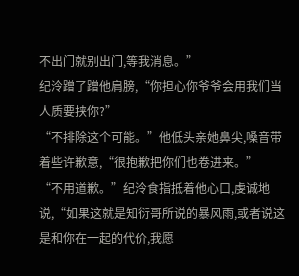不出门就别出门,等我消息。”
纪泠蹭了蹭他肩膀,“你担心你爷爷会用我们当人质要挟你?”
“不排除这个可能。”他低头亲她鼻尖,嗓音带着些许歉意,“很抱歉把你们也卷进来。”
“不用道歉。”纪泠食指抵着他心口,虔诚地说,“如果这就是知衍哥所说的暴风雨,或者说这是和你在一起的代价,我愿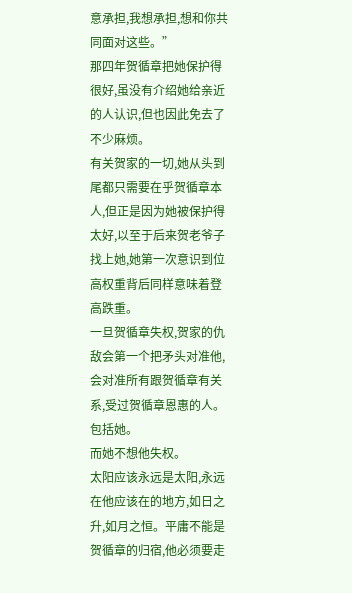意承担,我想承担,想和你共同面对这些。”
那四年贺循章把她保护得很好,虽没有介绍她给亲近的人认识,但也因此免去了不少麻烦。
有关贺家的一切,她从头到尾都只需要在乎贺循章本人,但正是因为她被保护得太好,以至于后来贺老爷子找上她,她第一次意识到位高权重背后同样意味着登高跌重。
一旦贺循章失权,贺家的仇敌会第一个把矛头对准他,会对准所有跟贺循章有关系,受过贺循章恩惠的人。
包括她。
而她不想他失权。
太阳应该永远是太阳,永远在他应该在的地方,如日之升,如月之恒。平庸不能是贺循章的归宿,他必须要走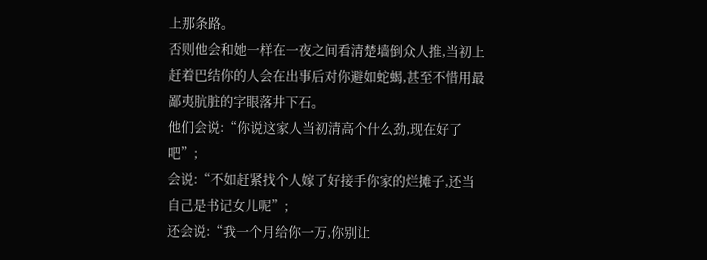上那条路。
否则他会和她一样在一夜之间看清楚墙倒众人推,当初上赶着巴结你的人会在出事后对你避如蛇蝎,甚至不惜用最鄙夷肮脏的字眼落井下石。
他们会说:“你说这家人当初清高个什么劲,现在好了吧”;
会说:“不如赶紧找个人嫁了好接手你家的烂摊子,还当自己是书记女儿呢”;
还会说:“我一个月给你一万,你别让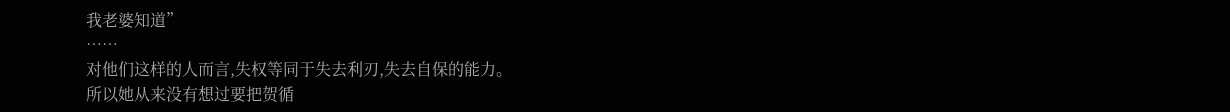我老婆知道”
……
对他们这样的人而言,失权等同于失去利刃,失去自保的能力。
所以她从来没有想过要把贺循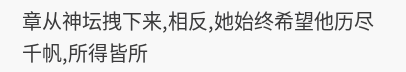章从神坛拽下来,相反,她始终希望他历尽千帆,所得皆所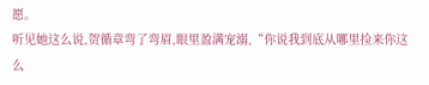愿。
听见她这么说,贺循章弯了弯眉,眼里盈满宠溺,“你说我到底从哪里捡来你这么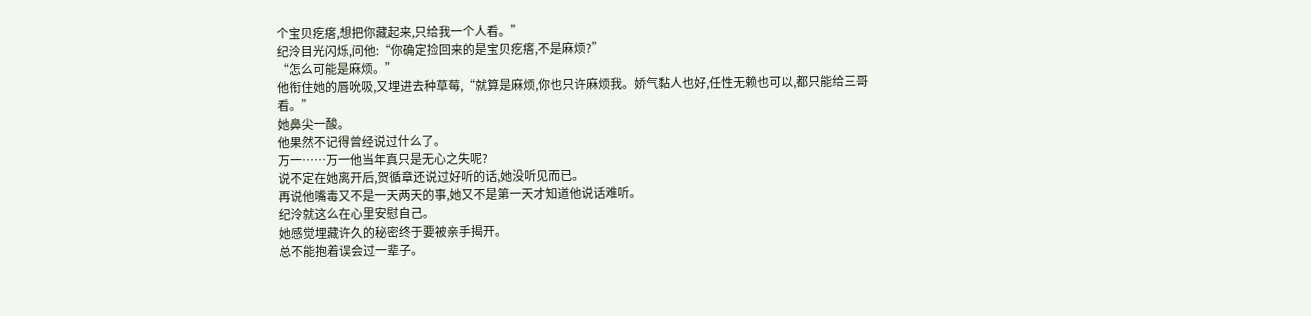个宝贝疙瘩,想把你藏起来,只给我一个人看。”
纪泠目光闪烁,问他:“你确定捡回来的是宝贝疙瘩,不是麻烦?”
“怎么可能是麻烦。”
他衔住她的唇吮吸,又埋进去种草莓,“就算是麻烦,你也只许麻烦我。娇气黏人也好,任性无赖也可以,都只能给三哥看。”
她鼻尖一酸。
他果然不记得曾经说过什么了。
万一……万一他当年真只是无心之失呢?
说不定在她离开后,贺循章还说过好听的话,她没听见而已。
再说他嘴毒又不是一天两天的事,她又不是第一天才知道他说话难听。
纪泠就这么在心里安慰自己。
她感觉埋藏许久的秘密终于要被亲手揭开。
总不能抱着误会过一辈子。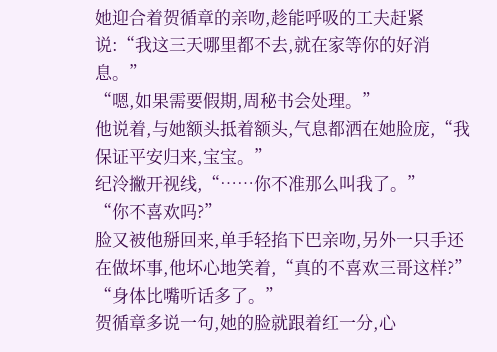她迎合着贺循章的亲吻,趁能呼吸的工夫赶紧说:“我这三天哪里都不去,就在家等你的好消息。”
“嗯,如果需要假期,周秘书会处理。”
他说着,与她额头抵着额头,气息都洒在她脸庞,“我保证平安归来,宝宝。”
纪泠撇开视线,“……你不准那么叫我了。”
“你不喜欢吗?”
脸又被他掰回来,单手轻掐下巴亲吻,另外一只手还在做坏事,他坏心地笑着,“真的不喜欢三哥这样?”
“身体比嘴听话多了。”
贺循章多说一句,她的脸就跟着红一分,心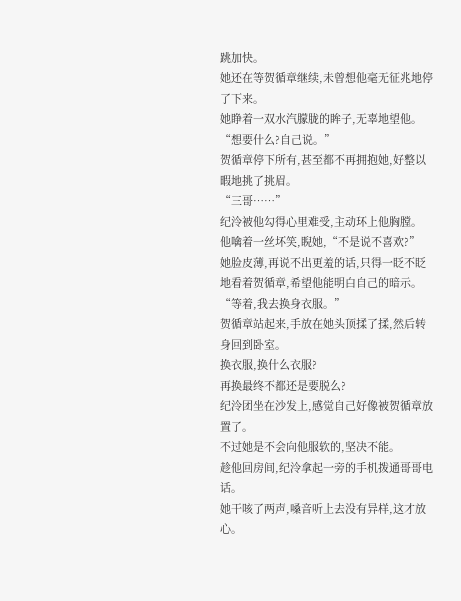跳加快。
她还在等贺循章继续,未曾想他毫无征兆地停了下来。
她睁着一双水汽朦胧的眸子,无辜地望他。
“想要什么?自己说。”
贺循章停下所有,甚至都不再拥抱她,好整以暇地挑了挑眉。
“三哥……”
纪泠被他勾得心里难受,主动环上他胸膛。
他噙着一丝坏笑,睨她,“不是说不喜欢?”
她脸皮薄,再说不出更羞的话,只得一眨不眨地看着贺循章,希望他能明白自己的暗示。
“等着,我去换身衣服。”
贺循章站起来,手放在她头顶揉了揉,然后转身回到卧室。
换衣服,换什么衣服?
再换最终不都还是要脱么?
纪泠团坐在沙发上,感觉自己好像被贺循章放置了。
不过她是不会向他服软的,坚决不能。
趁他回房间,纪泠拿起一旁的手机拨通哥哥电话。
她干咳了两声,嗓音听上去没有异样,这才放心。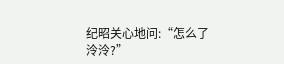纪昭关心地问:“怎么了泠泠?”